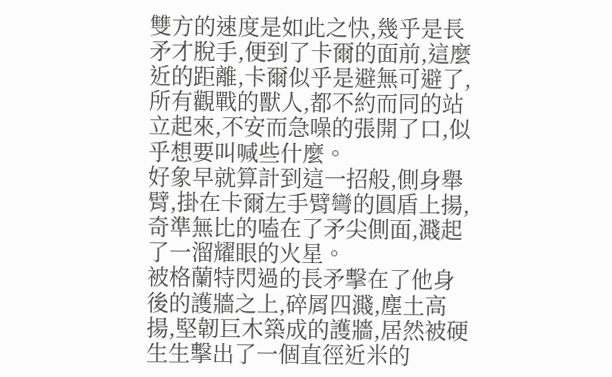雙方的速度是如此之快,幾乎是長矛才脫手,便到了卡爾的面前,這麼近的距離,卡爾似乎是避無可避了,所有觀戰的獸人,都不約而同的站立起來,不安而急噪的張開了口,似乎想要叫喊些什麼。
好象早就算計到這一招般,側身舉臂,掛在卡爾左手臂彎的圓盾上揚,奇準無比的嗑在了矛尖側面,濺起了一溜耀眼的火星。
被格蘭特閃過的長矛擊在了他身後的護牆之上,碎屑四濺,塵土高揚,堅韌巨木築成的護牆,居然被硬生生擊出了一個直徑近米的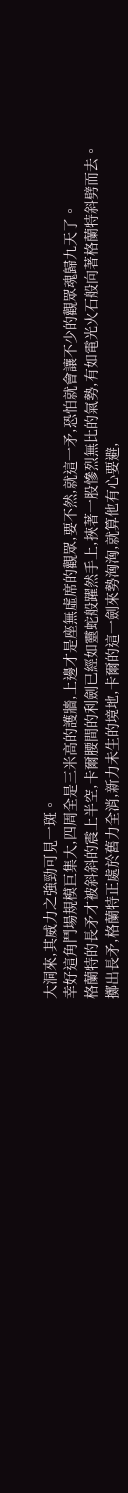大洞來,其威力之強勁可見一斑。
幸好這角鬥場規模巨集大,四周全是三米高的護牆,上邊才是座無虛席的觀眾,要不然,就這一矛,恐怕就會讓不少的觀眾魂歸九天了。
格蘭特的長矛才被斜斜的震上半空,卡爾腰間的利劍已經如靈蛇般躍然手上,挾著一股慘烈無比的氣勢,有如電光火石般向著格蘭特斜劈而去。
擲出長矛,格蘭特正處於舊力全消,新力未生的境地,卡爾的這一劍來勢洶洶,就算他有心要避,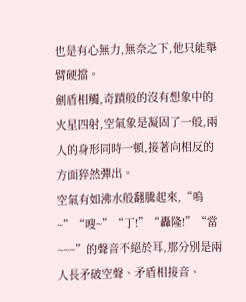也是有心無力,無奈之下,他只能舉臂硬擋。
劍盾相觸,奇蹟般的沒有想象中的火星四射,空氣象是凝固了一般,兩人的身形同時一頓,接著向相反的方面猝然彈出。
空氣有如沸水般翻騰起來,“嗚~”“嗖~”“丁!”“轟隆!”“當~~~”的聲音不絕於耳,那分別是兩人長矛破空聲、矛盾相接音、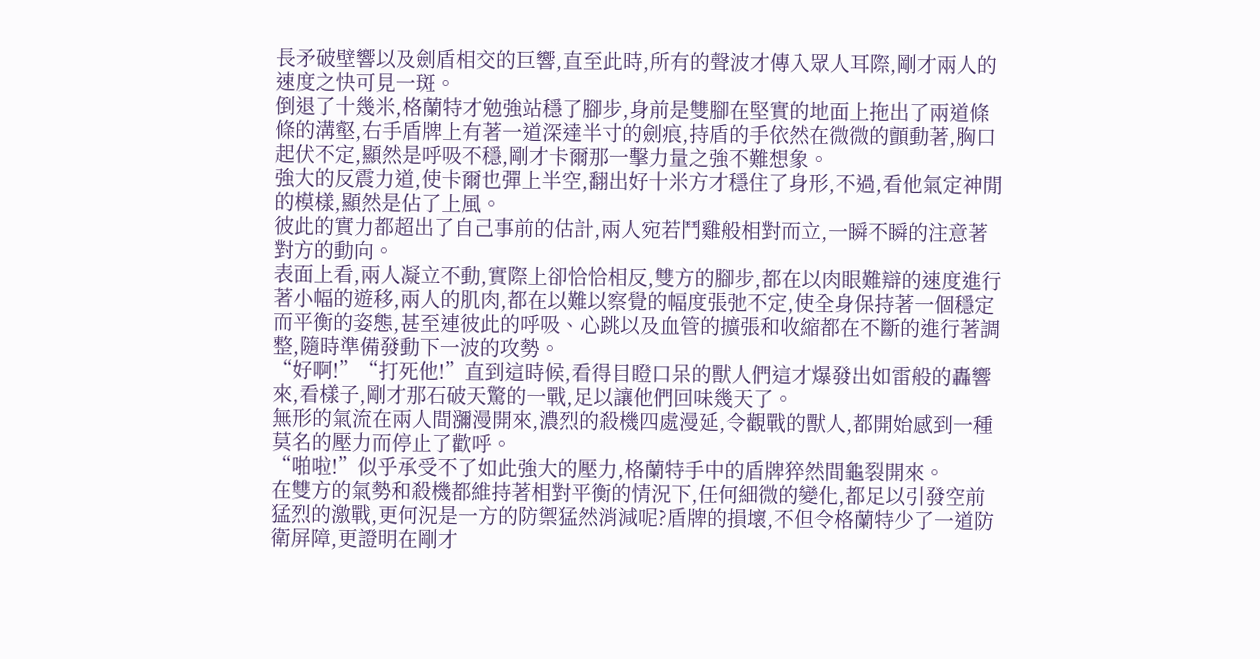長矛破壁響以及劍盾相交的巨響,直至此時,所有的聲波才傳入眾人耳際,剛才兩人的速度之快可見一斑。
倒退了十幾米,格蘭特才勉強站穩了腳步,身前是雙腳在堅實的地面上拖出了兩道條條的溝壑,右手盾牌上有著一道深達半寸的劍痕,持盾的手依然在微微的顫動著,胸口起伏不定,顯然是呼吸不穩,剛才卡爾那一擊力量之強不難想象。
強大的反震力道,使卡爾也彈上半空,翻出好十米方才穩住了身形,不過,看他氣定神閒的模樣,顯然是佔了上風。
彼此的實力都超出了自己事前的估計,兩人宛若鬥雞般相對而立,一瞬不瞬的注意著對方的動向。
表面上看,兩人凝立不動,實際上卻恰恰相反,雙方的腳步,都在以肉眼難辯的速度進行著小幅的遊移,兩人的肌肉,都在以難以察覺的幅度張弛不定,使全身保持著一個穩定而平衡的姿態,甚至連彼此的呼吸、心跳以及血管的擴張和收縮都在不斷的進行著調整,隨時準備發動下一波的攻勢。
“好啊!”“打死他!”直到這時候,看得目瞪口呆的獸人們這才爆發出如雷般的轟響來,看樣子,剛才那石破天驚的一戰,足以讓他們回味幾天了。
無形的氣流在兩人間瀰漫開來,濃烈的殺機四處漫延,令觀戰的獸人,都開始感到一種莫名的壓力而停止了歡呼。
“啪啦!”似乎承受不了如此強大的壓力,格蘭特手中的盾牌猝然間龜裂開來。
在雙方的氣勢和殺機都維持著相對平衡的情況下,任何細微的變化,都足以引發空前猛烈的激戰,更何況是一方的防禦猛然消減呢?盾牌的損壞,不但令格蘭特少了一道防衛屏障,更證明在剛才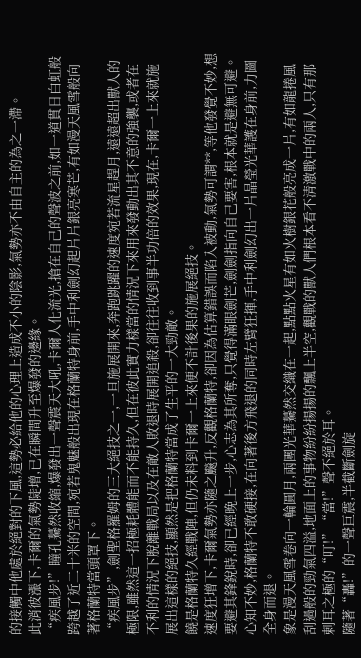的接觸中他處於絕對的下風,這勢必給他的心理上造成不小的陰影,氣勢亦不由自主的為之一滯。
此消彼漲下,卡爾的氣勢陡增,已在瞬間升至爆發的邊緣。
“疾風步!”瞳孔驀然收縮,爆發出一聲震天大吼,卡爾人化流光,搶在自己的聲波之前,如一道貫日白虹般跨越了近二十米的空間,宛若鬼魅般出現在格蘭特身前,手中利劍幻起片片銀亮寒芒,有如漫天風雪般向著格蘭特當頭罩下。
“疾風步”,劍聖格羅姆的三大絕技之一,一旦施展開來,奔跑跳躍的速度宛若流星趕月,遠遠超出獸人的極限,雖然這一招極耗體能而不能持久,但在彼此實力樣當的情況下來用來發動出其不意的強襲,或者在不利的情況下脫離戰局以及在敵人敗退時展開追殺,卻往往收到事半功倍的效果,現在,卡爾一上來就施展出這樣的絕技,顯然是把格蘭特當成了生平的一大勁敵。
饒是格蘭特久經戰陣,但仍未料到卡爾一上來便不計後果的施展絕技。
速度狂增下,卡爾氣勢亦隨之飈升,反觀格蘭特,卻因為估算錯誤而陷入被動,氣勢可謂**,等他發覺不妙,想要避其鋒銳時,卻已經晚上一步,心志為其所奪,只覺得滿眼劍芒,劍劍指向自己要害,根本就是避無可避。
心知不妙,格蘭特不敢硬接,在向著後方飛退的同時左臂狂揮,手中利劍幻出一片晶瑩光華護在身前,力圖全身而退。
象是漫天風雪卷向一輪圓月,兩團光華驀然交織在一起,點點火星有如火樹銀花般亮成一片,有如龍捲風刮過般的勁氣四溢,地面上的事物紛紛揚揚的飄上半空,觀戰的獸人們根本看不清激戰中的兩人,只有那剌耳之極的“叮!”“當!”聲不絕於耳。
隨著“轟!”的一聲巨震,半截斷劍旋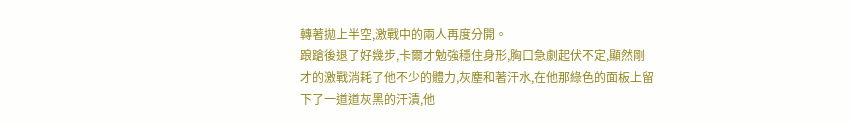轉著拋上半空,激戰中的兩人再度分開。
踉蹌後退了好幾步,卡爾才勉強穩住身形,胸口急劇起伏不定,顯然剛才的激戰消耗了他不少的體力,灰塵和著汗水,在他那綠色的面板上留下了一道道灰黑的汗漬,他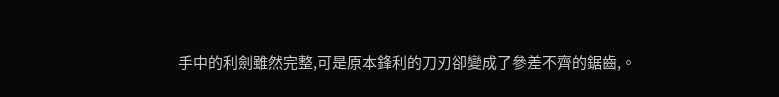手中的利劍雖然完整,可是原本鋒利的刀刃卻變成了參差不齊的鋸齒,。